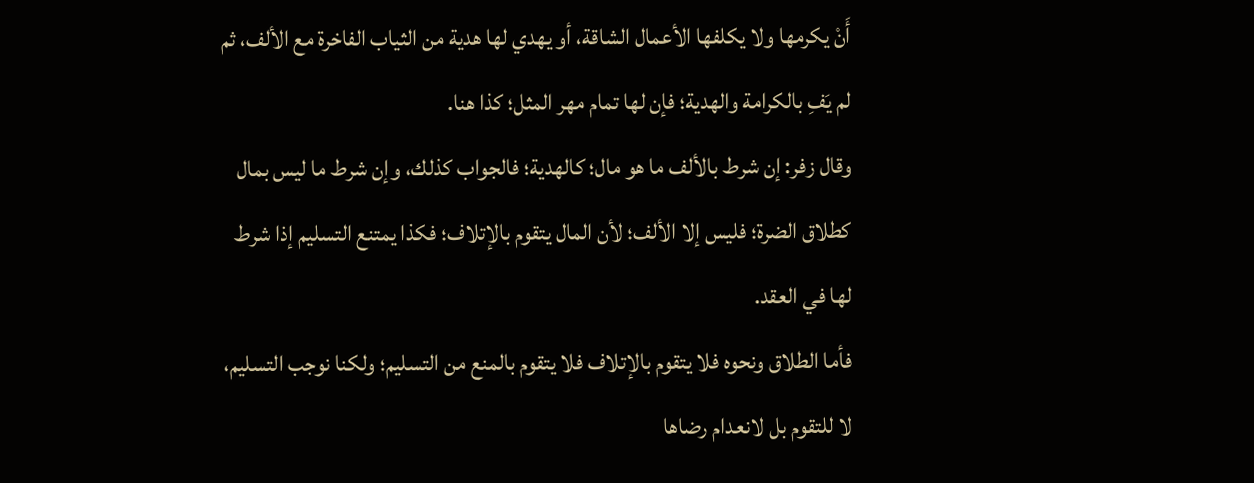أَنْ يكرمها ولا يكلفها الأعمال الشاقة، أو يهدي لها هدية من الثياب الفاخرة مع الألف، ثم لم يَفِ بالكرامة والهدية؛ فإن لها تمام مهر المثل؛ كذا هنا.
وقال زفر: إن شرط بالألف ما هو مال؛ كالهدية؛ فالجواب كذلك، وإن شرط ما ليس بمال كطلاق الضرة؛ فليس إلا الألف؛ لأن المال يتقوم بالإتلاف؛ فكذا يمتنع التسليم إذا شرط لها في العقد.
فأما الطلاق ونحوه فلا يتقوم بالإتلاف فلا يتقوم بالمنع من التسليم؛ ولكنا نوجب التسليم، لا للتقوم بل لانعدام رضاها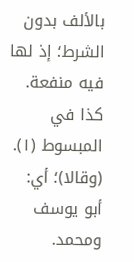بالألف بدون الشرط؛ إذ لها فيه منفعة. كذا في المبسوط (١).
(وقالا)؛ أي: أبو يوسف ومحمد.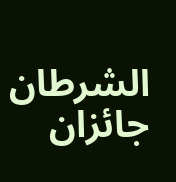الشرطان جائزان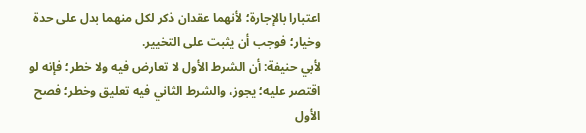اعتبارا بالإجارة؛ لأنهما عقدان ذكر لكل منهما بدل على حدة وخيار؛ فوجب أن يثبت على التخيير.
لأبي حنيفة: أن الشرط الأول لا تعارض فيه ولا خطر؛ فإنه لو اقتصر عليه؛ يجوز، والشرط الثاني فيه تعليق وخطر؛ فصح الأول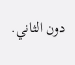دون الثاني.